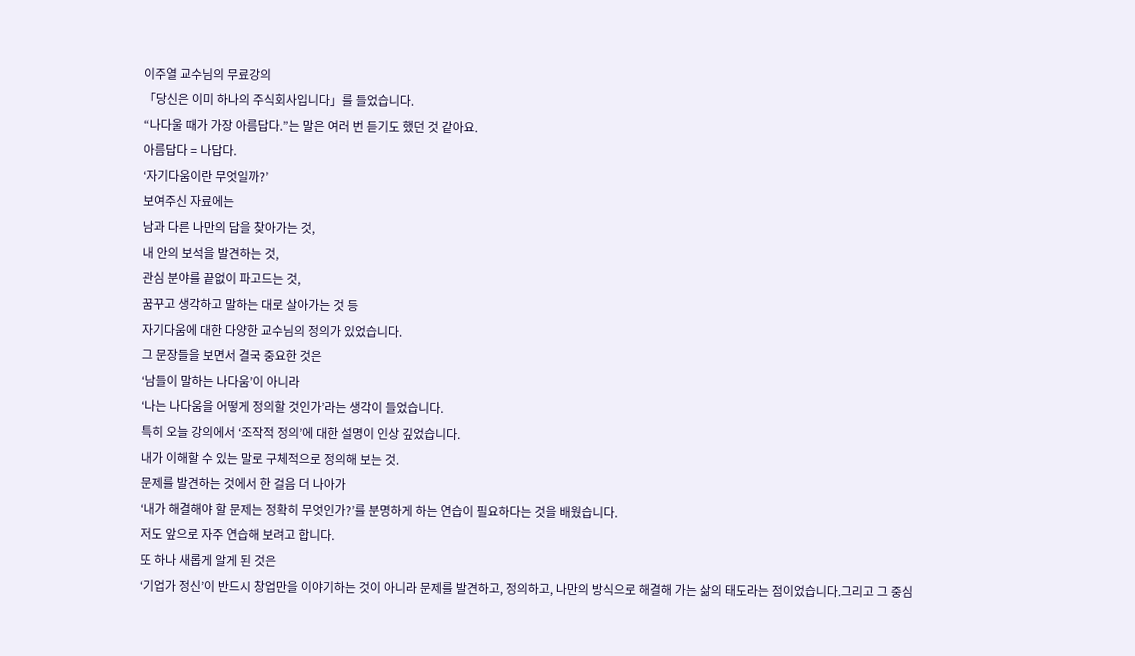이주열 교수님의 무료강의
「당신은 이미 하나의 주식회사입니다」를 들었습니다.
“나다울 때가 가장 아름답다.”는 말은 여러 번 듣기도 했던 것 같아요.
아름답다 = 나답다.
‘자기다움이란 무엇일까?’
보여주신 자료에는
남과 다른 나만의 답을 찾아가는 것,
내 안의 보석을 발견하는 것,
관심 분야를 끝없이 파고드는 것,
꿈꾸고 생각하고 말하는 대로 살아가는 것 등
자기다움에 대한 다양한 교수님의 정의가 있었습니다.
그 문장들을 보면서 결국 중요한 것은
‘남들이 말하는 나다움’이 아니라
‘나는 나다움을 어떻게 정의할 것인가’라는 생각이 들었습니다.
특히 오늘 강의에서 ‘조작적 정의’에 대한 설명이 인상 깊었습니다.
내가 이해할 수 있는 말로 구체적으로 정의해 보는 것.
문제를 발견하는 것에서 한 걸음 더 나아가
‘내가 해결해야 할 문제는 정확히 무엇인가?’를 분명하게 하는 연습이 필요하다는 것을 배웠습니다.
저도 앞으로 자주 연습해 보려고 합니다.
또 하나 새롭게 알게 된 것은
‘기업가 정신’이 반드시 창업만을 이야기하는 것이 아니라 문제를 발견하고, 정의하고, 나만의 방식으로 해결해 가는 삶의 태도라는 점이었습니다.그리고 그 중심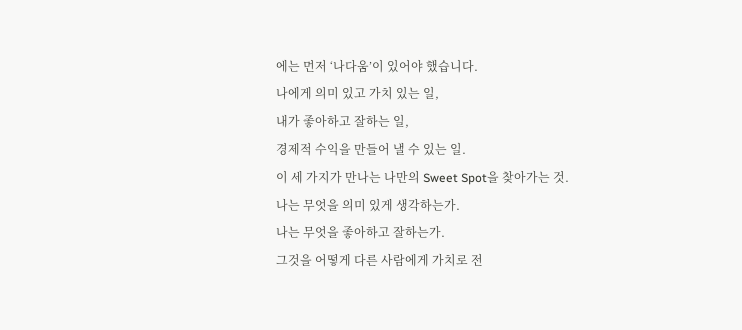에는 먼저 ‘나다움’이 있어야 했습니다.
나에게 의미 있고 가치 있는 일,
내가 좋아하고 잘하는 일,
경제적 수익을 만들어 낼 수 있는 일.
이 세 가지가 만나는 나만의 Sweet Spot을 찾아가는 것.
나는 무엇을 의미 있게 생각하는가.
나는 무엇을 좋아하고 잘하는가.
그것을 어떻게 다른 사람에게 가치로 전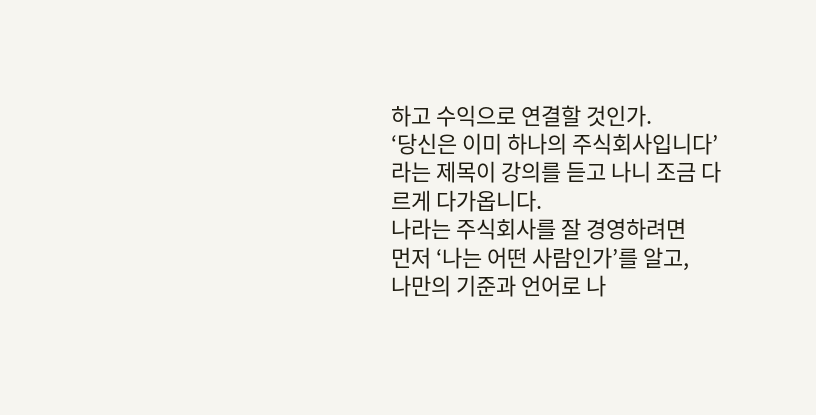하고 수익으로 연결할 것인가.
‘당신은 이미 하나의 주식회사입니다’라는 제목이 강의를 듣고 나니 조금 다르게 다가옵니다.
나라는 주식회사를 잘 경영하려면
먼저 ‘나는 어떤 사람인가’를 알고,
나만의 기준과 언어로 나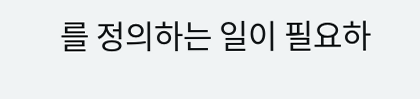를 정의하는 일이 필요하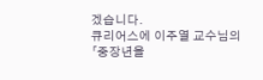겠습니다.
큐리어스에 이주열 교수님의
「중장년을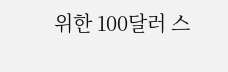위한 100달러 스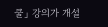쿨」 강의가 개설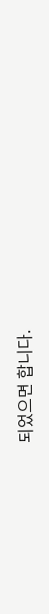되었으면 합니다.